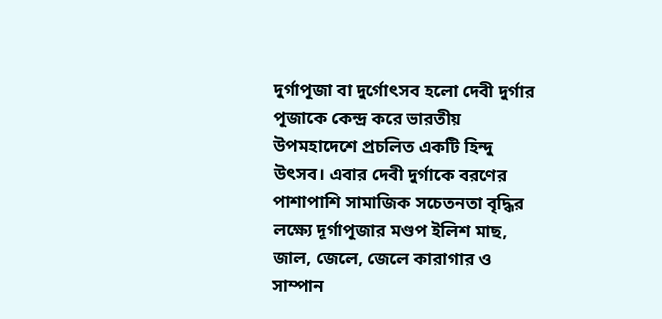দুর্গাপূজা বা দুর্গোৎসব হলো দেবী দুর্গার পূজাকে কেন্দ্র করে ভারতীয় উপমহাদেশে প্রচলিত একটি হিন্দু উৎসব। এবার দেবী দুর্গাকে বরণের পাশাপাশি সামাজিক সচেতনতা বৃদ্ধির লক্ষ্যে দূর্গাপূজার মণ্ডপ ইলিশ মাছ, জাল, জেলে, জেলে কারাগার ও সাম্পান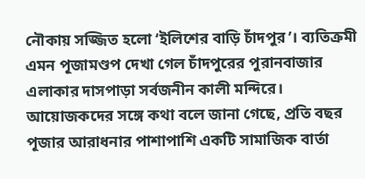নৌকায় সজ্জিত হলো ‘ইলিশের বাড়ি চাঁদপুর’। ব্যতিক্রমী এমন পূজামণ্ডপ দেখা গেল চাঁদপুরের পুরানবাজার এলাকার দাসপাড়া সর্বজনীন কালী মন্দিরে।
আয়োজকদের সঙ্গে কথা বলে জানা গেছে, প্রতি বছর পূজার আরাধনার পাশাপাশি একটি সামাজিক বার্তা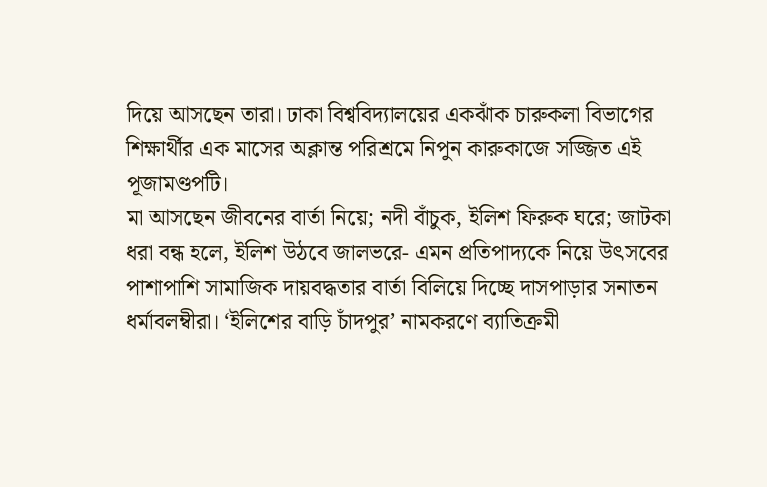দিয়ে আসছেন তারা। ঢাকা বিশ্ববিদ্যালয়ের একঝাঁক চারুকলা বিভাগের শিক্ষার্থীর এক মাসের অক্লান্ত পরিশ্রমে নিপুন কারুকাজে সজ্জিত এই পূজামণ্ডপটি।
মা আসছেন জীবনের বার্তা নিয়ে; নদী বাঁচুক, ইলিশ ফিরুক ঘরে; জাটকা ধরা বন্ধ হলে, ইলিশ উঠবে জালভরে- এমন প্রতিপাদ্যকে নিয়ে উৎসবের পাশাপাশি সামাজিক দায়বদ্ধতার বার্তা বিলিয়ে দিচ্ছে দাসপাড়ার সনাতন ধর্মাবলম্বীরা। ‘ইলিশের বাড়ি চাঁদপুর’ নামকরণে ব্যাতিক্রমী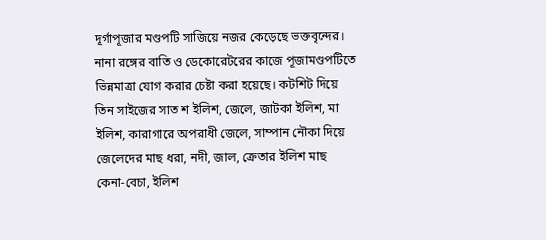দূর্গাপূজার মণ্ডপটি সাজিয়ে নজর কেড়েছে ভক্তবৃন্দের।
নানা রঙ্গের বাতি ও ডেকোরেটরের কাজে পূজামণ্ডপটিতে ভিন্নমাত্রা যোগ করার চেষ্টা করা হয়েছে। কটশিট দিয়ে তিন সাইজের সাত শ ইলিশ, জেলে, জাটকা ইলিশ, মা ইলিশ, কারাগারে অপরাধী জেলে, সাম্পান নৌকা দিয়ে জেলেদের মাছ ধরা, নদী, জাল, ক্রেতার ইলিশ মাছ কেনা-বেচা, ইলিশ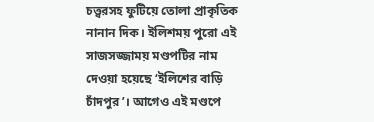চত্ত্বরসহ ফুটিয়ে তোলা প্রাকৃতিক নানান দিক। ইলিশময় পুরো এই সাজসজ্জাময় মণ্ডপটির নাম দেওয়া হয়েছে ‘ইলিশের বাড়ি চাঁদপুর’। আগেও এই মণ্ডপে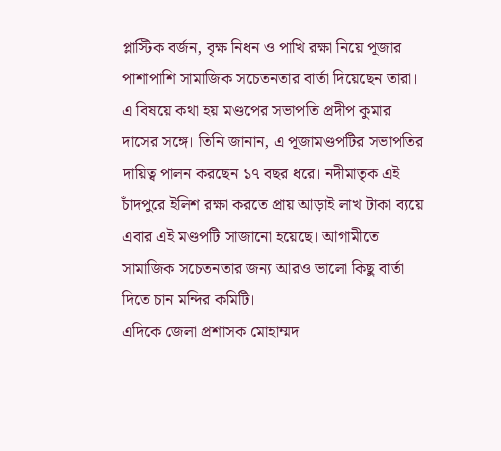প্লাস্টিক বর্জন, বৃক্ষ নিধন ও পাখি রক্ষা নিয়ে পূজার পাশাপাশি সামাজিক সচেতনতার বার্তা দিয়েছেন তারা।
এ বিষয়ে কথা হয় মণ্ডপের সভাপতি প্রদীপ কুমার দাসের সঙ্গে। তিনি জানান, এ পূজামণ্ডপটির সভাপতির দায়িত্ব পালন করছেন ১৭ বছর ধরে। নদীমাতৃক এই চাঁদপুরে ইলিশ রক্ষা করতে প্রায় আড়াই লাখ টাকা ব্যয়ে এবার এই মণ্ডপটি সাজানো হয়েছে। আগামীতে সামাজিক সচেতনতার জন্য আরও ভালো কিছু বার্তা দিতে চান মন্দির কমিটি।
এদিকে জেলা প্রশাসক মোহাম্মদ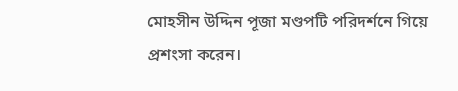মোহসীন উদ্দিন পূজা মণ্ডপটি পরিদর্শনে গিয়ে প্রশংসা করেন।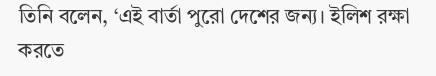তিনি বলেন, ‘এই বার্তা পুরো দেশের জন্য। ইলিশ রক্ষা করতে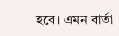হবে। এমন বার্তা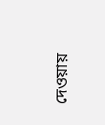দেওয়ায়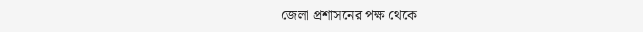জেলা প্রশাসনের পক্ষ থেকে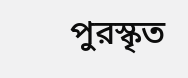পুরস্কৃত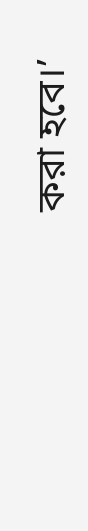করা হবে।’